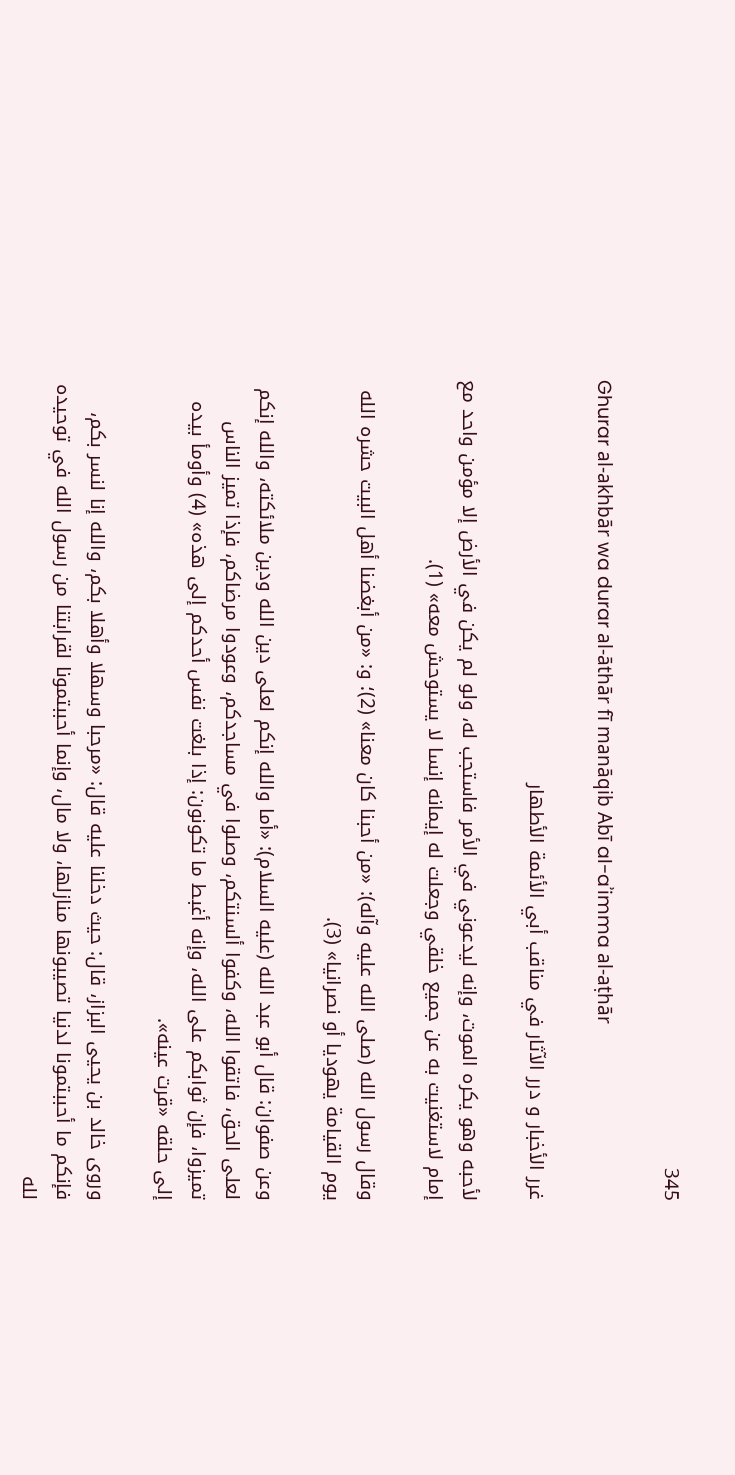345

Ghurar al-akhbār wa durar al-āthār fī manāqib Abī al-aʾimma al-aṭhār

غرر الأخبار و درر الآثار في مناقب أبي الأئمة الأطهار

لأحبه وهو يكره الموت، وإنه ليدعوني في الأمر فاستجب له، ولو لم يكن في الأرض إلا مؤمن واحد مع إمام لاستغنيت به عن جميع خلقي وجعلت له إيمانه إنسا لا يستوحش معه» (1).

وقال رسول الله (صلى الله عليه وآله): «من أحبنا كان معنا» (2)؛ و: «من أبغضنا أهل البيت حشره الله يوم القيامة يهوديا أو نصرانيا» (3).

وعن صفوان: قال أبو عبد الله (عليه السلام): «أما والله إنكم لعلى دين الله ودين ملائكته، والله إنكم لعلى الحق، فاتقوا الله، وكفوا ألسنتكم، وصلوا في مساجدكم، وعودوا مرضاكم، فإذا تميز الناس تميزوا، فإن ثوابكم على الله، وإنه أغبط ما تكونون: إذا بلغت نفس أحدكم إلى هذه» (4) وأومأ بيده إلى حلقه «قرت عينه».

وروى خالد بن يحيى البزاز، قال: حيث دخلنا عليه قال: «مرحبا وسهلا وأهلا بكم، والله إنا لنسر بكم، فإنكم ما أحببتمونا لدنيا تصيبونها منازلها، ولا مال، وإنما أحببتمونا لقرابتنا من رسول الله في توحيده لله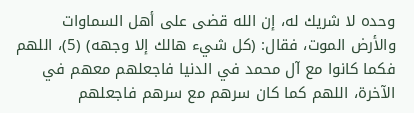وحده لا شريك له، إن الله قضى على أهل السماوات والأرض الموت، فقال: (كل شيء هالك إلا وجهه) (5)، اللهم فكما كانوا مع آل محمد في الدنيا فاجعلهم معهم في الآخرة، اللهم كما كان سرهم مع سرهم فاجعلهم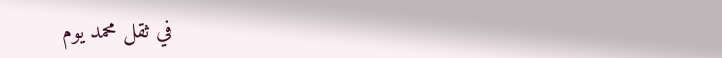في ثقل محمد يوم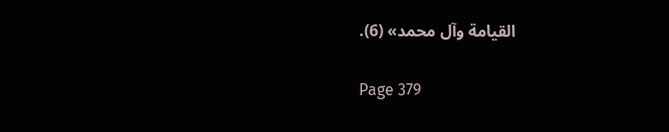القيامة وآل محمد» (6).

Page 379